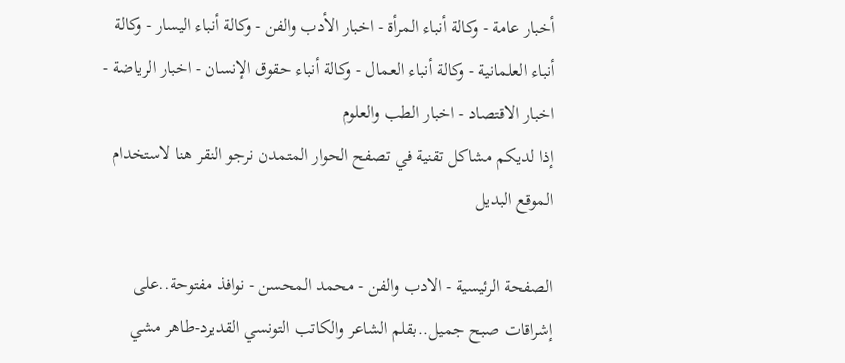أخبار عامة - وكالة أنباء المرأة - اخبار الأدب والفن - وكالة أنباء اليسار - وكالة أنباء العلمانية - وكالة أنباء العمال - وكالة أنباء حقوق الإنسان - اخبار الرياضة - اخبار الاقتصاد - اخبار الطب والعلوم
إذا لديكم مشاكل تقنية في تصفح الحوار المتمدن نرجو النقر هنا لاستخدام الموقع البديل

الصفحة الرئيسية - الادب والفن - محمد المحسن - نوافذ مفتوحة..على إشراقات صبح جميل..بقلم الشاعر والكاتب التونسي القديرد-طاهر مشي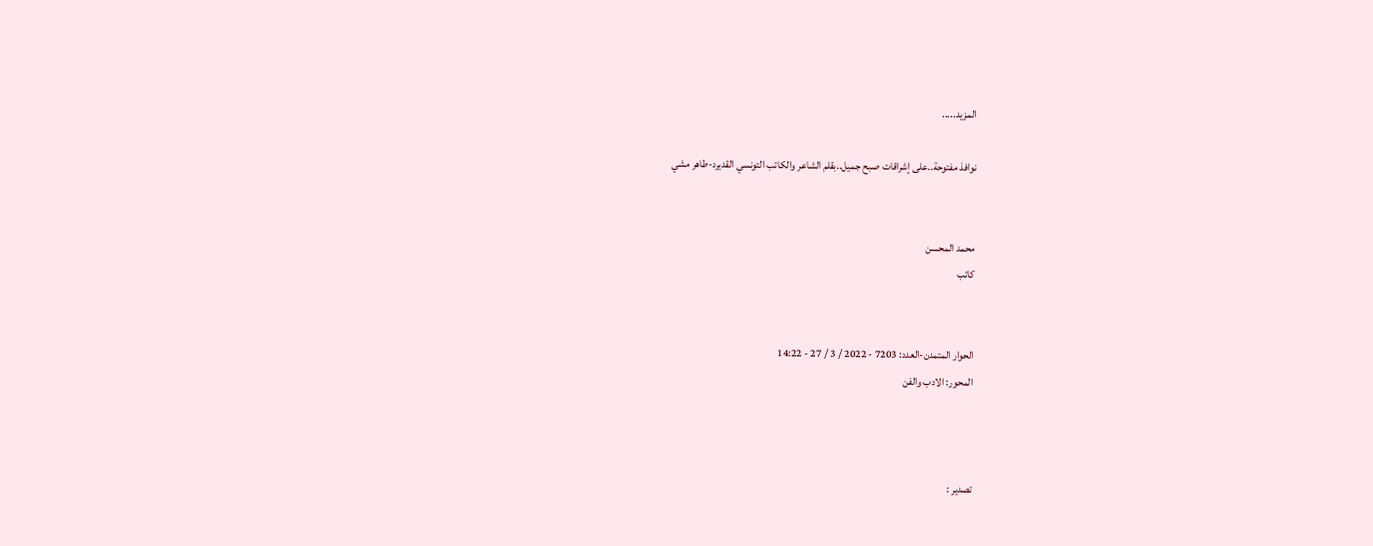المزيد.....

نوافذ مفتوحة..على إشراقات صبح جميل..بقلم الشاعر والكاتب التونسي القديرد-طاهر مشي


محمد المحسن
كاتب


الحوار المتمدن-العدد: 7203 - 2022 / 3 / 27 - 14:22
المحور: الادب والفن



تصدير :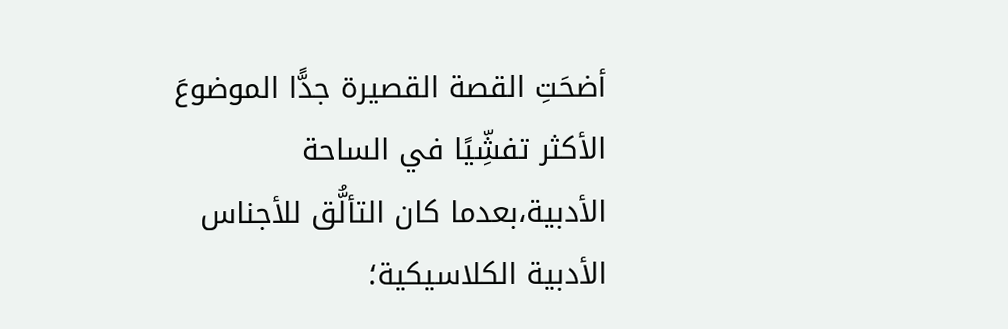أضحَتِ القصة القصيرة جدًّا الموضوعَ الأكثر تفشِّيًا في الساحة الأدبية،بعدما كان التألُّق للأجناس الأدبية الكلاسيكية؛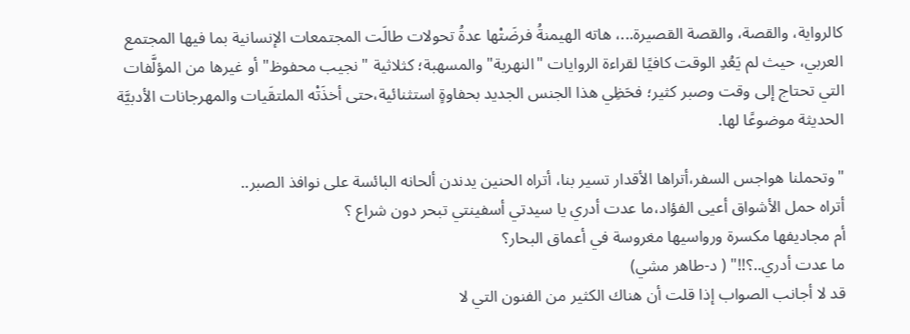كالرواية، والقصة، والقصة القصيرة...، هاته الهيمنةُ فرضَتْها عدةُ تحولات طالَت المجتمعات الإنسانية بما فيها المجتمع العربي، حيث لم يَعُدِ الوقت كافيًا لقراءة الروايات "النهرية" والمسهبة؛ كثلاثية "نجيب محفوظ" أو غيرها من المؤلَّفات التي تحتاج إلى وقت وصبر كثير؛ فحَظِي هذا الجنس الجديد بحفاوةٍ استثنائية،حتى أخذَتْه الملتقَيات والمهرجانات الأدبيَّة الحديثة موضوعًا لها.

"وتحملنا هواجس السفر،أتراها الأقدار تسير بنا، أتراه الحنين يدندن ألحانه البائسة على نوافذ الصبر..
أتراه حمل الأشواق أعيى الفؤاد،ما عدت أدري يا سيدتي أسفينتي تبحر دون شراع ؟
أم مجاديفها مكسرة ورواسيها مغروسة في أعماق البحار؟
ما عدت أدري..؟!!" ( د-طاهر مشي)
قد لا أجانب الصواب إذا قلت أن هناك الكثير من الفنون التي لا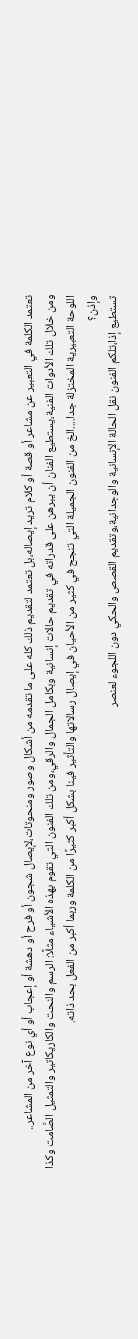تعتمد الكلمة في التعبير عن مشاعر أو قصة أو كلام تريد إيصاله،بل تعتمد لتقديم ذلك كله على ما تقدمه من أشكال وصور ومنحوتات،لإيصال شجون أو فرح أو دهشة أو إعجاب أو أي نوع آخر من المشاعر..
ومن خلال تلك الأدوات الفنية،يستطيع الفنان أن يبرهن على قدراته في تقديم حالات إنسانية وبكامل الجمال والرقي،ومن تلك الفنون التي تقوم بهذه الأشياء مثلًا: الرسم والنحت والكاريكاتير والتمثيل الصَّامت وكذا اللوحة التعبيرية المختزلة جدا....الخ من الفنون الجميلة التي تنجح في كثير من الأحيان في إيصال رسالاتها والتأثير فينا بشكل أكبر كثيرًا من الكلمة وربما أكبر من الفعل بحد ذاته.
وإذن؟
تستطيع إذا،تلكم الفنون نقل الحالة الإنسانية والوجدانية،وتقديم القصص والحكي دون اللجوء لعنصر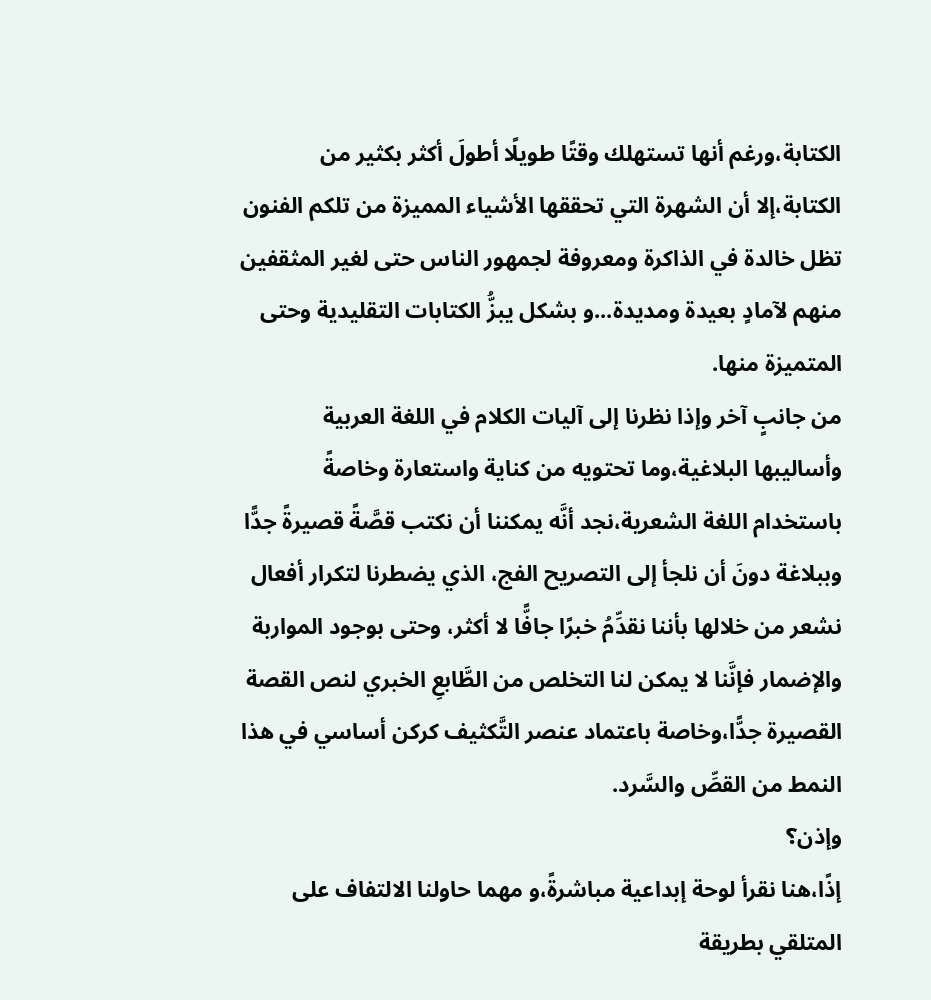الكتابة،ورغم أنها تستهلك وقتًا طويلًا أطولَ أكثر بكثير من الكتابة،إلا أن الشهرة التي تحققها الأشياء المميزة من تلكم الفنون تظل خالدة في الذاكرة ومعروفة لجمهور الناس حتى لغير المثقفين منهم لآمادٍ بعيدة ومديدة...و بشكل يبزُّ الكتابات التقليدية وحتى المتميزة منها.
من جانبٍ آخر وإذا نظرنا إلى آليات الكلام في اللغة العربية وأساليبها البلاغية،وما تحتويه من كناية واستعارة وخاصةً باستخدام اللغة الشعرية،نجد أنَّه يمكننا أن نكتب قصَّةً قصيرةً جدًّا وببلاغة دونَ أن نلجأ إلى التصريح الفج، الذي يضطرنا لتكرار أفعال نشعر من خلالها بأننا نقدِّمُ خبرًا جافًّا لا أكثر، وحتى بوجود المواربة والإضمار فإنَّنا لا يمكن لنا التخلص من الطَّابعِ الخبري لنص القصة القصيرة جدًّا،وخاصة باعتماد عنصر التَّكثيف كركن أساسي في هذا النمط من القصِّ والسَّرد.
وإذن؟
إذًا،هنا نقرأ لوحة إبداعية مباشرةً،و مهما حاولنا الالتفاف على المتلقي بطريقة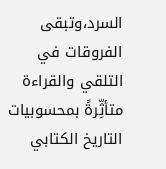السرد،وتبقى الفروقات في التلقي والقراءة متأثِّرةً بمحسوبيات التاريخ الكتابي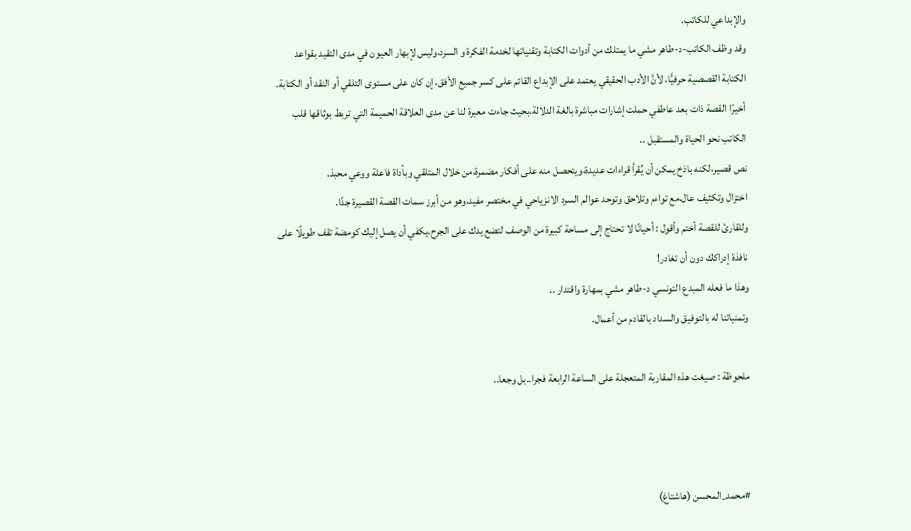والإبداعي للكاتب.
وقد وظف الكاتب-د-طاهر مشي ما يمتلك من أدوات الكتابة وتقنياتها لخدمة الفكرة و السرد،وليس لإبهار العيون في مدى التقيد بقواعد الكتابة القصصية حرفيًّا، لأنَّ الأدب الحقيقي يعتمد على الإبداع القائم على كسر جميع الأفق، إن كان على مستوى التلقي أو النقد أو الكتابة.
أخيرًا القصة ذات بعد عاطفي حملت إشارات مباشرة بالغة الدلالة،بحيث جاءت معبرة لنا عن مدى العلاقة الحميمة التي تربط بوثاقها قلب الكاتب نحو الحياة والمستقبل ..
نص قصير،لكنه باذخ يمكن أن يُقرأ قراءات عديدة،ويتحصل منه على أفكار مضمرة،من خلال المتلقي وبأداة فاعلة ووعي محبذ.
اختزال وتكثيف عال،مع تواءم وتلاحق وتوحد عوالم السرد الانزياحي في مختصر مفيد،وهو من أبرز سمات القصة القصيرة جدًا.
وللقارئ للقصة أختم وأقول : أحيانًا لا تحتاج إلى مساحة كبيرة من الوصف لتضع يدك على الجرح،يكفي أن يصل إليك كومضة تقف طويلًا على نافذة إدراكك دون أن تغادر!
وهذا ما فعله المبدع التونسي د-طاهر مشي بمهارة واقتدار ..
وتمنياتنا له بالتوفيق والسداد بالقادم من أعمال.

ملحوظة : صيغت هذه المقاربة المتعجلة على الساعة الرابعة فجرا..بل وجعا..



#محمد_المحسن (هاشتاغ)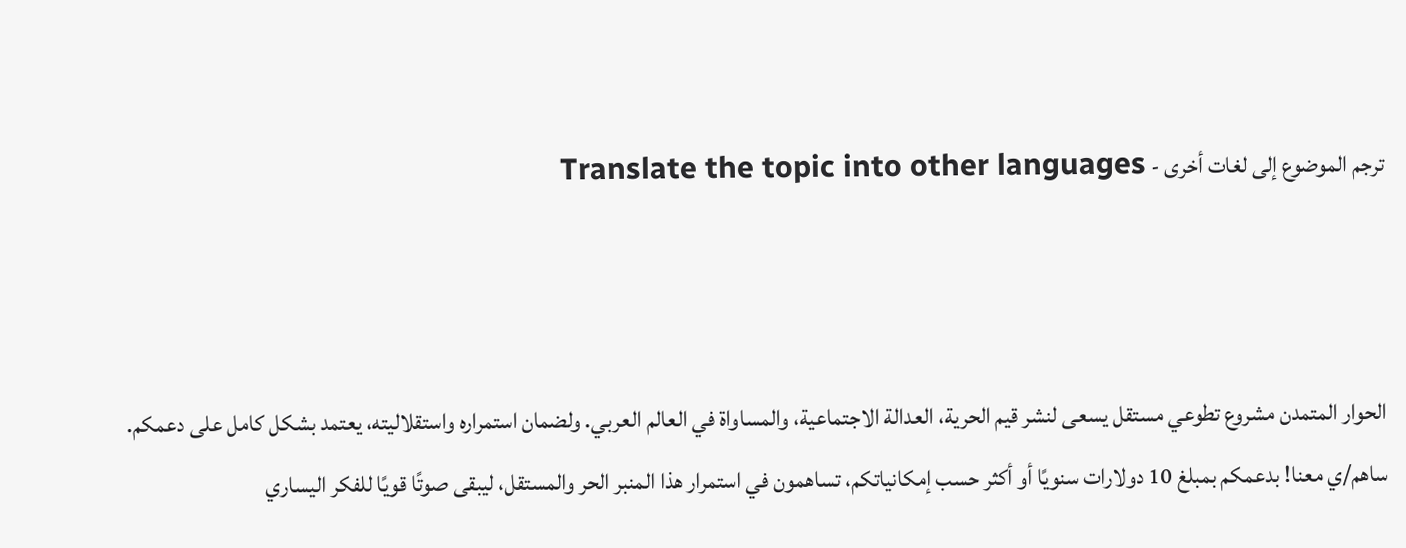ترجم الموضوع إلى لغات أخرى - Translate the topic into other languages



الحوار المتمدن مشروع تطوعي مستقل يسعى لنشر قيم الحرية، العدالة الاجتماعية، والمساواة في العالم العربي. ولضمان استمراره واستقلاليته، يعتمد بشكل كامل على دعمكم. ساهم/ي معنا! بدعمكم بمبلغ 10 دولارات سنويًا أو أكثر حسب إمكانياتكم، تساهمون في استمرار هذا المنبر الحر والمستقل، ليبقى صوتًا قويًا للفكر اليساري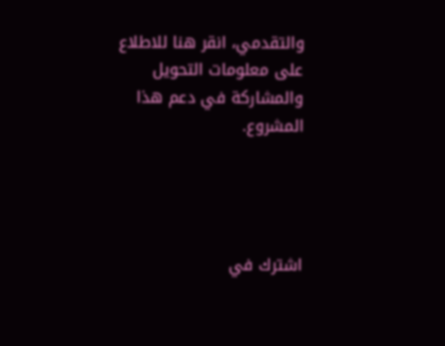والتقدمي، انقر هنا للاطلاع على معلومات التحويل والمشاركة في دعم هذا المشروع.




اشترك في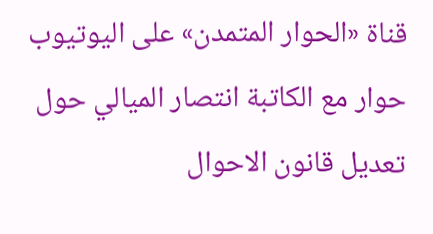قناة «الحوار المتمدن» على اليوتيوب
حوار مع الكاتبة انتصار الميالي حول تعديل قانون الاحوال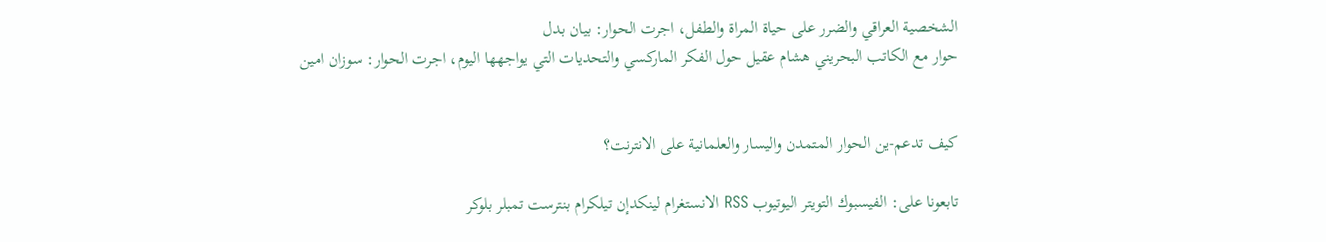الشخصية العراقي والضرر على حياة المراة والطفل، اجرت الحوار: بيان بدل
حوار مع الكاتب البحريني هشام عقيل حول الفكر الماركسي والتحديات التي يواجهها اليوم، اجرت الحوار: سوزان امين


كيف تدعم-ين الحوار المتمدن واليسار والعلمانية على الانترنت؟

تابعونا على: الفيسبوك التويتر اليوتيوب RSS الانستغرام لينكدإن تيلكرام بنترست تمبلر بلوكر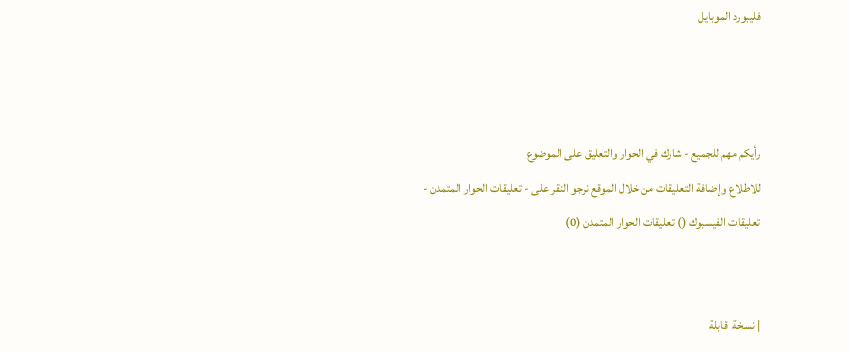فليبورد الموبايل



رأيكم مهم للجميع - شارك في الحوار والتعليق على الموضوع
للاطلاع وإضافة التعليقات من خلال الموقع نرجو النقر على - تعليقات الحوار المتمدن -
تعليقات الفيسبوك () تعليقات الحوار المتمدن (0)


| نسخة  قابلة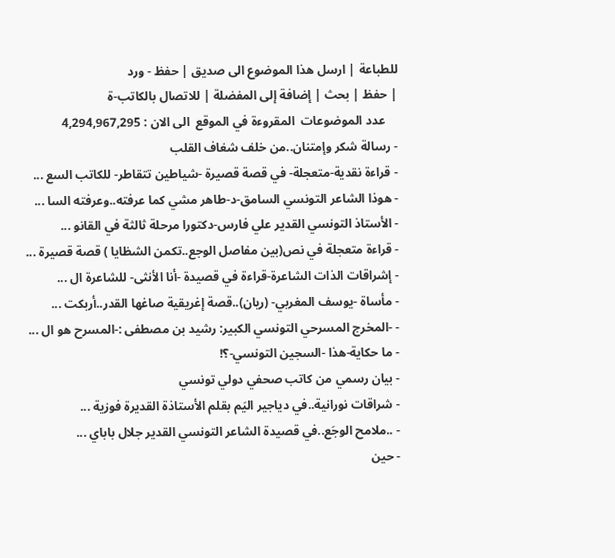للطباعة | ارسل هذا الموضوع الى صديق | حفظ - ورد
| حفظ | بحث | إضافة إلى المفضلة | للاتصال بالكاتب-ة
    عدد الموضوعات  المقروءة في الموقع  الى الان : 4,294,967,295
- رسالة شكر وإمتنان..من خلف شغاف القلب
- قراءة نقدية-متعجلة- في قصة قصيرة -شياطين تتقاطر- للكاتب السع ...
- هوذا الشاعر التونسي السامق-د-طاهر مشي كما عرفته..وعرفته السا ...
- الأستاذ التونسي القدير علي فارس-دكتورا مرحلة ثالثة في القانو ...
- قراءة متعجلة في نص(بين مفاصل الوجع..تكمن الشظايا ) قصة قصيرة ...
- إشراقات الذات الشاعرة-قراءة في قصيدة -أنا الأنثى- للشاعرة ال ...
- مأساة -يوسف المغربي- (ريان)..قصة إغريقية صاغها القدر..أربكت ...
- -المخرج المسرحي التونسي الكبير: رشيد بن مصطفى :-المسرح هو ال ...
- ما حكاية-هذا -السجين التونسي-؟!
- بيان رسمي من كاتب صحفي دولي تونسي
- شراقات نورانية..في دياجير اليَم بقلم الأستاذة القديرة فوزية ...
- ..ملامح الوجَع..في قصيدة الشاعر التونسي القدير جلال باباي ...
- حين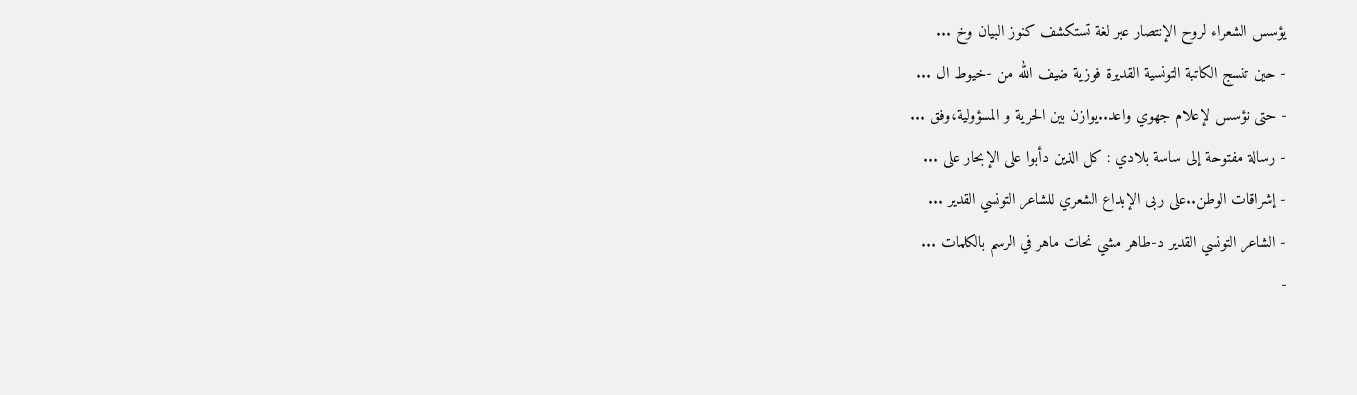يؤسس الشعراء لروح الإنتصار عبر لغة تستكشف كنوز البيان وخ ...
- حين تنسج الكاتبة التونسية القديرة فوزية ضيف الله من -خيوط ال ...
- حتى نؤسس لإعلام جهوي واعد..يوازن بين الحرية و المسؤولية،وفق ...
- رسالة مفتوحة إلى ساسة بلادي : كل الذين دأبوا على الإبحار على ...
- إشراقات الوطن..على ربى الإبداع الشعري للشاعر التونسي القدير ...
- الشاعر التونسي القدير د-طاهر مشي نحات ماهر في الرسم بالكلمات ...
-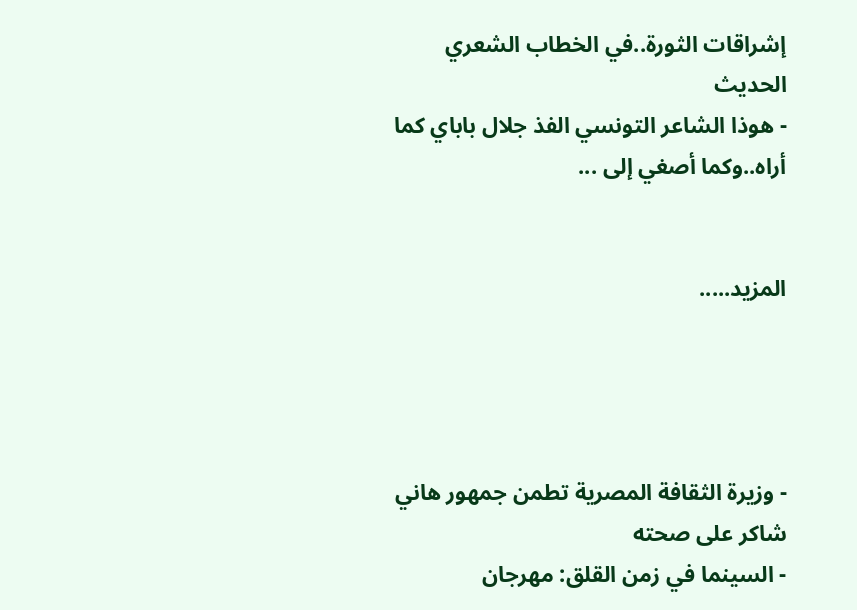إشراقات الثورة..في الخطاب الشعري الحديث
- هوذا الشاعر التونسي الفذ جلال باباي كما أراه..وكما أصغي إلى ...


المزيد.....




- وزيرة الثقافة المصرية تطمن جمهور هاني شاكر على صحته
- السينما في زمن القلق: مهرجان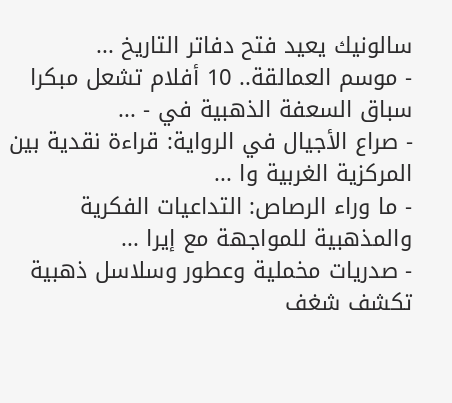سالونيك يعيد فتح دفاتر التاريخ ...
- موسم العمالقة.. 10 أفلام تشعل مبكرا سباق السعفة الذهبية في - ...
- صراع الأجيال في الرواية: قراءة نقدية بين المركزية الغربية وا ...
- ما وراء الرصاص: التداعيات الفكرية والمذهبية للمواجهة مع إيرا ...
- صدريات مخملية وعطور وسلاسل ذهبية تكشف شغف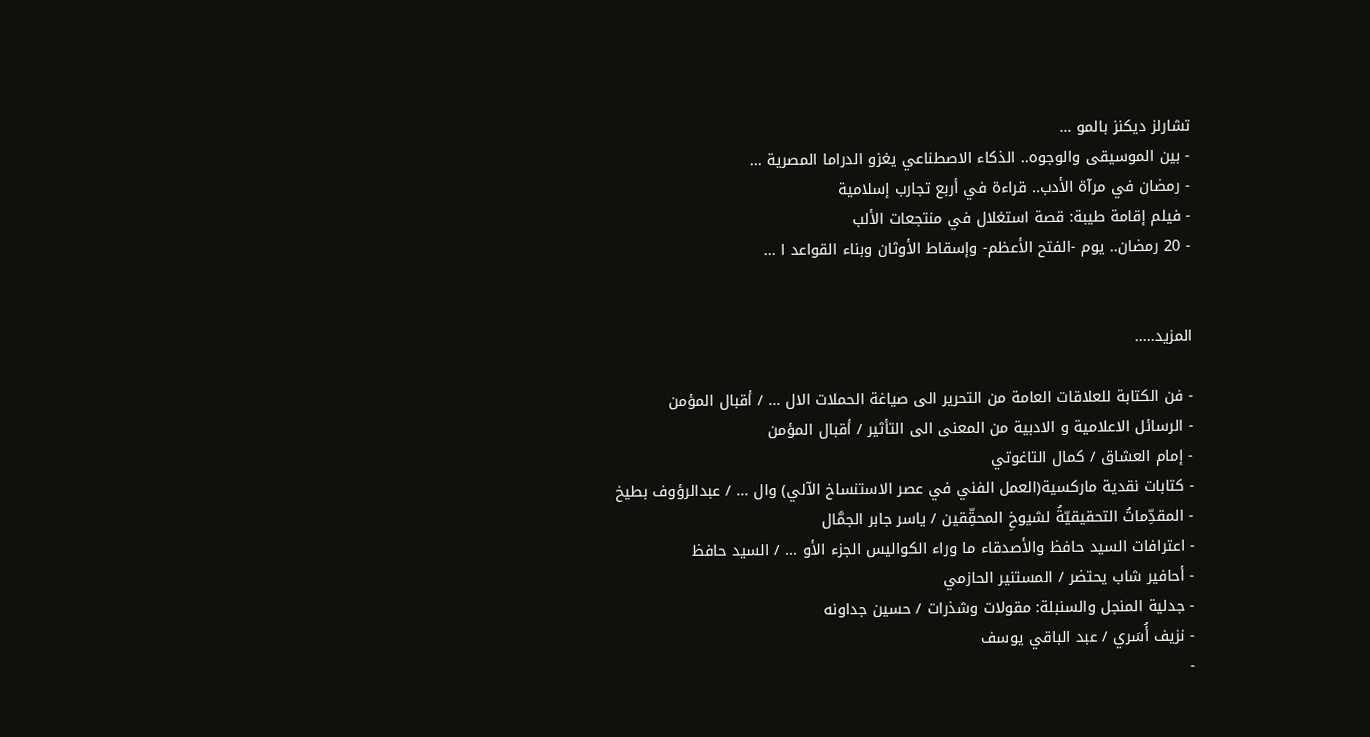تشارلز ديكنز بالمو ...
- بين الموسيقى والوجوه.. الذكاء الاصطناعي يغزو الدراما المصرية ...
- رمضان في مرآة الأدب.. قراءة في أربع تجارب إسلامية
- فيلم إقامة طيبة: قصة استغلال في منتجعات الألب
- 20 رمضان.. يوم -الفتح الأعظم- وإسقاط الأوثان وبناء القواعد ا ...


المزيد.....

- فن الكتابة للعلاقات العامة من التحرير الى صياغة الحملات الال ... / أقبال المؤمن
- الرسائل الاعلامية و الادبية من المعنى الى التأثير / أقبال المؤمن
- إمام العشاق / كمال التاغوتي
- كتابات نقدية ماركسية(العمل الفني في عصر الاستنساخ الآلي) وال ... / عبدالرؤوف بطيخ
- المقدِّماتُ التحقيقيّةُ لشيوخِ المحقِّقين / ياسر جابر الجمَّال
- اعترافات السيد حافظ والأصدقاء ما وراء الكواليس الجزء الأو ... / السيد حافظ
- أحافير شاب يحتضر / المستنير الحازمي
- جدلية المنجل والسنبلة: مقولات وشذرات / حسين جداونه
- نزيف أُسَري / عبد الباقي يوسف
-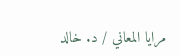مرايا المعاني / د. خالد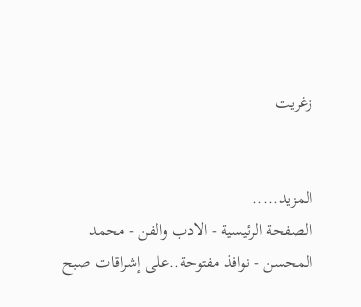زغريت


المزيد.....
الصفحة الرئيسية - الادب والفن - محمد المحسن - نوافذ مفتوحة..على إشراقات صبح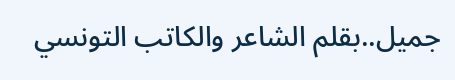جميل..بقلم الشاعر والكاتب التونسي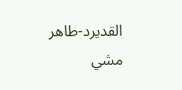القديرد-طاهر مشي